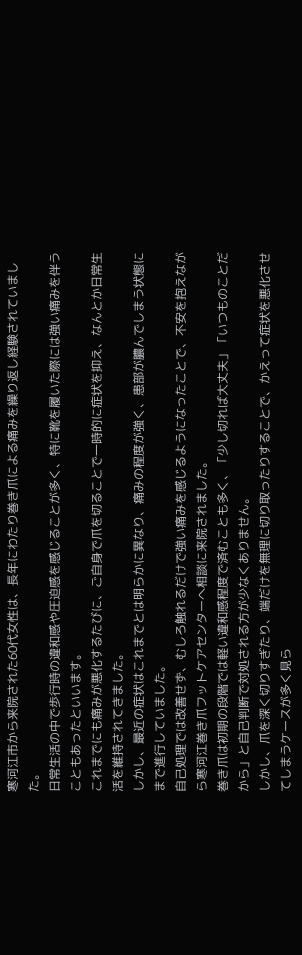寒河江市から来院された60代女性は、長年にわたり巻き爪による痛みを繰り返し経験されていました。
日常生活の中で歩行時の違和感や圧迫感を感じることが多く、特に靴を履いた際には強い痛みを伴うこともあったといいます。
これまでにも痛みが悪化するたびに、ご自身で爪を切ることで一時的に症状を抑え、なんとか日常生活を維持されてきました。
しかし、最近の症状はこれまでとは明らかに異なり、痛みの程度が強く、患部が膿んでしまう状態にまで進行していました。
自己処理では改善せず、むしろ触れるだけで強い痛みを感じるようになったことで、不安を抱えながら寒河江巻き爪フットケアセンターへ相談に来院されました。
巻き爪は初期の段階では軽い違和感程度で済むことも多く、「少し切れば大丈夫」「いつものことだから」と自己判断で対処される方が少なくありません。
しかし、爪を深く切りすぎたり、端だけを無理に切り取ったりすることで、かえって症状を悪化させてしまうケースが多く見ら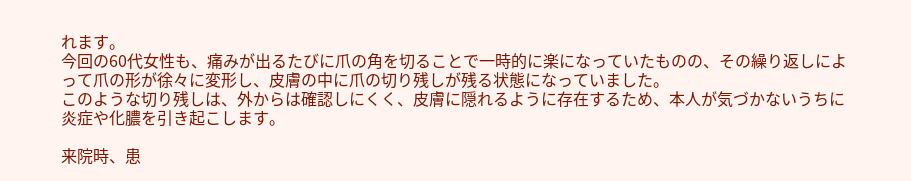れます。
今回の60代女性も、痛みが出るたびに爪の角を切ることで一時的に楽になっていたものの、その繰り返しによって爪の形が徐々に変形し、皮膚の中に爪の切り残しが残る状態になっていました。
このような切り残しは、外からは確認しにくく、皮膚に隠れるように存在するため、本人が気づかないうちに炎症や化膿を引き起こします。

来院時、患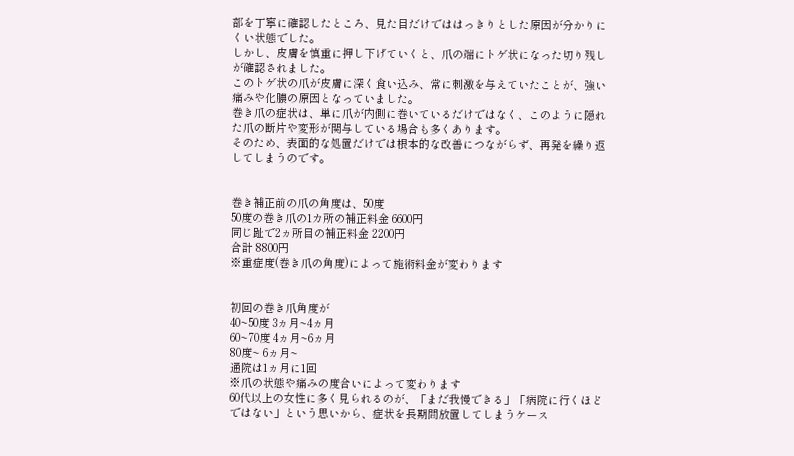部を丁寧に確認したところ、見た目だけでははっきりとした原因が分かりにくい状態でした。
しかし、皮膚を慎重に押し下げていくと、爪の端にトゲ状になった切り残しが確認されました。
このトゲ状の爪が皮膚に深く食い込み、常に刺激を与えていたことが、強い痛みや化膿の原因となっていました。
巻き爪の症状は、単に爪が内側に巻いているだけではなく、このように隠れた爪の断片や変形が関与している場合も多くあります。
そのため、表面的な処置だけでは根本的な改善につながらず、再発を繰り返してしまうのです。


巻き補正前の爪の角度は、50度
50度の巻き爪の1カ所の補正料金 6600円
同じ趾で2ヵ所目の補正料金 2200円
合計 8800円
※重症度(巻き爪の角度)によって施術料金が変わります


初回の巻き爪角度が
40~50度 3ヵ月~4ヵ月
60~70度 4ヵ月~6ヵ月
80度~ 6ヵ月~
通院は1ヵ月に1回
※爪の状態や痛みの度合いによって変わります
60代以上の女性に多く見られるのが、「まだ我慢できる」「病院に行くほどではない」という思いから、症状を長期間放置してしまうケース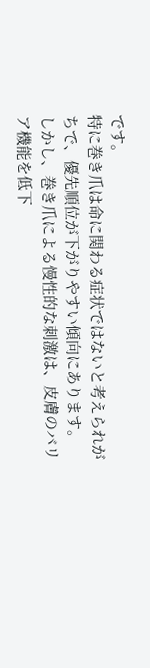です。
特に巻き爪は命に関わる症状ではないと考えられがちで、優先順位が下がりやすい傾向にあります。
しかし、巻き爪による慢性的な刺激は、皮膚のバリア機能を低下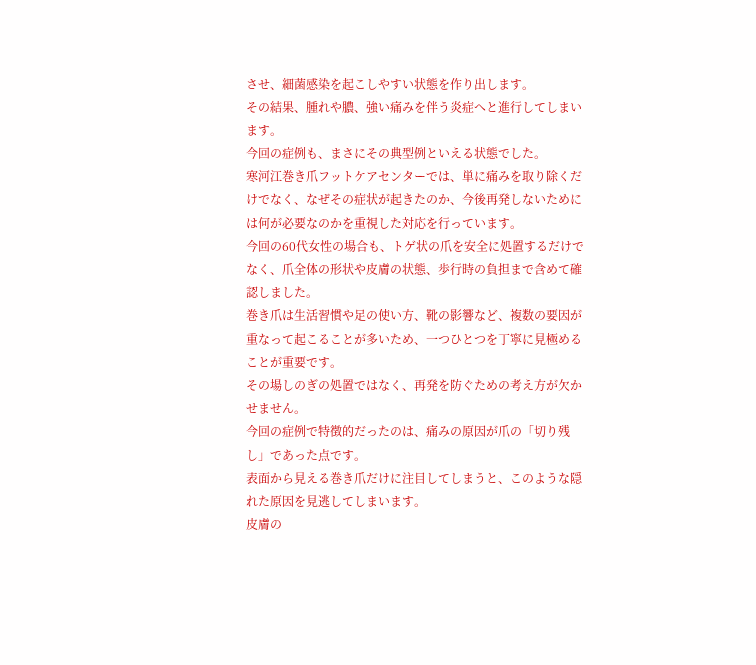させ、細菌感染を起こしやすい状態を作り出します。
その結果、腫れや膿、強い痛みを伴う炎症へと進行してしまいます。
今回の症例も、まさにその典型例といえる状態でした。
寒河江巻き爪フットケアセンターでは、単に痛みを取り除くだけでなく、なぜその症状が起きたのか、今後再発しないためには何が必要なのかを重視した対応を行っています。
今回の60代女性の場合も、トゲ状の爪を安全に処置するだけでなく、爪全体の形状や皮膚の状態、歩行時の負担まで含めて確認しました。
巻き爪は生活習慣や足の使い方、靴の影響など、複数の要因が重なって起こることが多いため、一つひとつを丁寧に見極めることが重要です。
その場しのぎの処置ではなく、再発を防ぐための考え方が欠かせません。
今回の症例で特徴的だったのは、痛みの原因が爪の「切り残し」であった点です。
表面から見える巻き爪だけに注目してしまうと、このような隠れた原因を見逃してしまいます。
皮膚の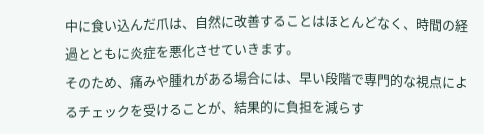中に食い込んだ爪は、自然に改善することはほとんどなく、時間の経過とともに炎症を悪化させていきます。
そのため、痛みや腫れがある場合には、早い段階で専門的な視点によるチェックを受けることが、結果的に負担を減らす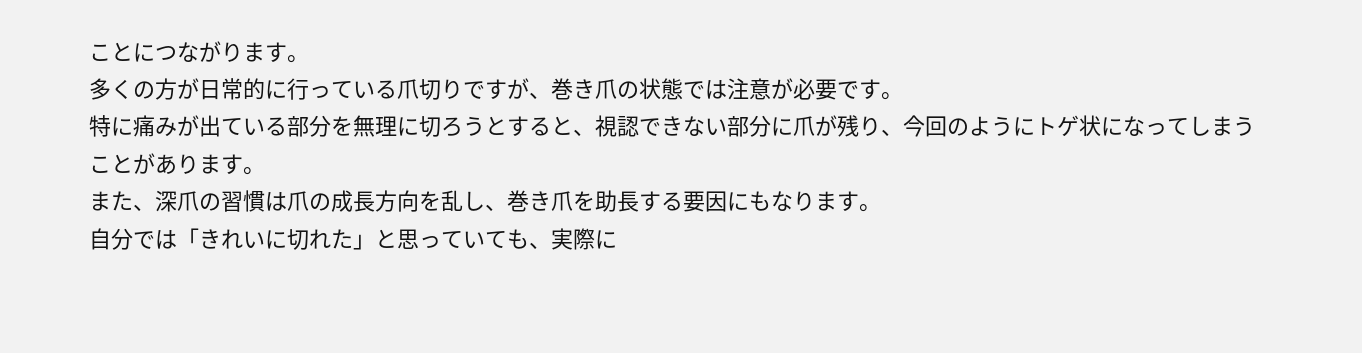ことにつながります。
多くの方が日常的に行っている爪切りですが、巻き爪の状態では注意が必要です。
特に痛みが出ている部分を無理に切ろうとすると、視認できない部分に爪が残り、今回のようにトゲ状になってしまうことがあります。
また、深爪の習慣は爪の成長方向を乱し、巻き爪を助長する要因にもなります。
自分では「きれいに切れた」と思っていても、実際に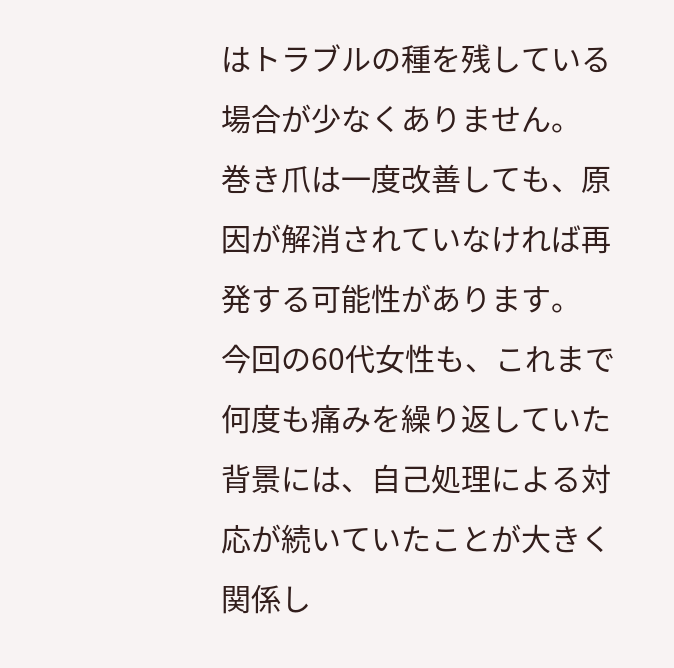はトラブルの種を残している場合が少なくありません。
巻き爪は一度改善しても、原因が解消されていなければ再発する可能性があります。
今回の60代女性も、これまで何度も痛みを繰り返していた背景には、自己処理による対応が続いていたことが大きく関係し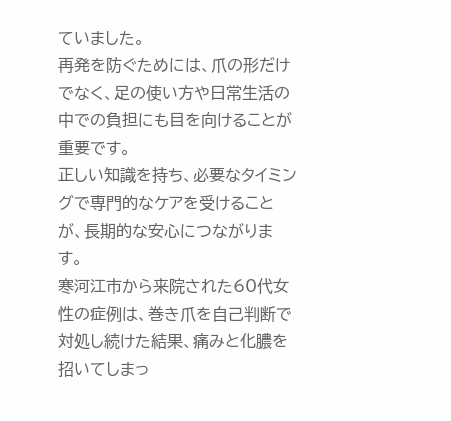ていました。
再発を防ぐためには、爪の形だけでなく、足の使い方や日常生活の中での負担にも目を向けることが重要です。
正しい知識を持ち、必要なタイミングで専門的なケアを受けることが、長期的な安心につながります。
寒河江市から来院された60代女性の症例は、巻き爪を自己判断で対処し続けた結果、痛みと化膿を招いてしまっ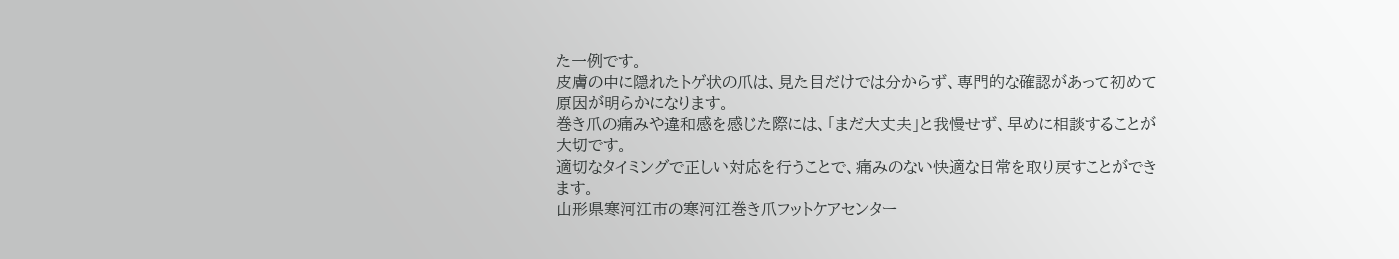た一例です。
皮膚の中に隠れたトゲ状の爪は、見た目だけでは分からず、専門的な確認があって初めて原因が明らかになります。
巻き爪の痛みや違和感を感じた際には、「まだ大丈夫」と我慢せず、早めに相談することが大切です。
適切なタイミングで正しい対応を行うことで、痛みのない快適な日常を取り戻すことができます。
山形県寒河江市の寒河江巻き爪フットケアセンター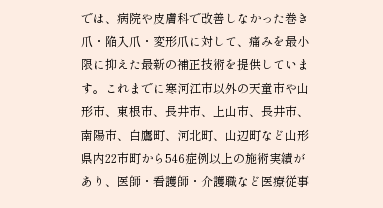では、病院や皮膚科で改善しなかった巻き爪・陥入爪・変形爪に対して、痛みを最小限に抑えた最新の補正技術を提供しています。これまでに寒河江市以外の天童市や山形市、東根市、長井市、上山市、長井市、南陽市、白鷹町、河北町、山辺町など山形県内22市町から546症例以上の施術実績があり、医師・看護師・介護職など医療従事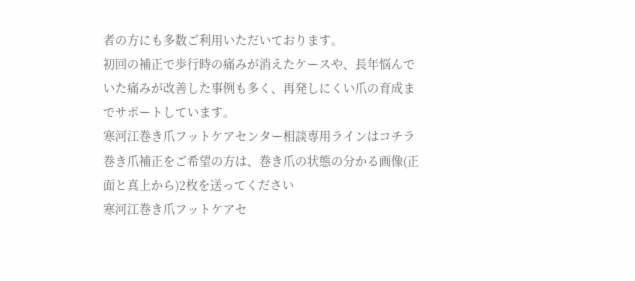者の方にも多数ご利用いただいております。
初回の補正で歩行時の痛みが消えたケースや、長年悩んでいた痛みが改善した事例も多く、再発しにくい爪の育成までサポートしています。
寒河江巻き爪フットケアセンター相談専用ラインはコチラ
巻き爪補正をご希望の方は、巻き爪の状態の分かる画像(正面と真上から)2枚を送ってください
寒河江巻き爪フットケアセ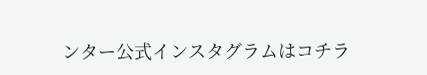ンター公式インスタグラムはコチラ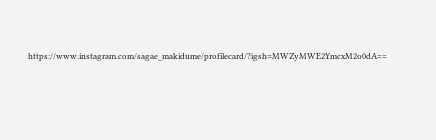https://www.instagram.com/sagae_makidume/profilecard/?igsh=MWZyMWE2YmcxM2o0dA==